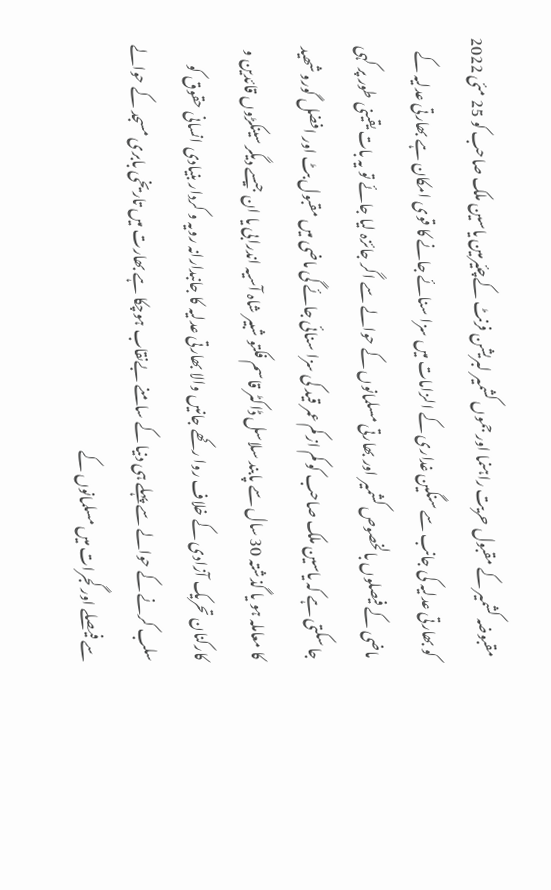مقبوضہ کشمیر کے مقبول حریت راہنما اور جموں کشمیر لبریشن فرنٹ کےچئیرمین یاسین ملک صاحب کو 25 مئی 2022 کو بھارتی عدلیہ کی جانب سے سنگین غداری کے الزامات میں سزا سنائے جانے کا قوی امکان ہے بھارتی عدلیہ کے ماضی کے فیصلوں بالخصوص کشمیر اور بھارتی مسلمانوں کے حوالے سے اگر جائزہ لیا جائے تو یہ بات یقینی طور پر کہی جا سکتی ہے کہ یاسین ملک صاحب کو کم از کم عمر قید کی سزا سنائی جائے گی ماضی میں مقبول بٹ اور افضل گورو شھید کا معاملہ ہو یا گذشتہ 30 سال سے پابند سلاسل ڈاکٹر قاسم فکتو شبیر شاہ آسیہ اندرابی یا ان جیسے دیگر سینکڑوں قائدین و کارکنان تحریک آزادی کے خلاف روا رکھے جانیں والا بھارتی عدلیہ کا جانبدارانہ رویہ و کردار بنیادی انسانی حقوق کو سلب کرنے کے حوالے سے پہلے ہی دنیا کے سامنے بےنقاب ہوچکا ہے بھارت میں تاریخی بابری مسجد کے حوالے سے فیصلے اور گجرات میں مسلمانوں کے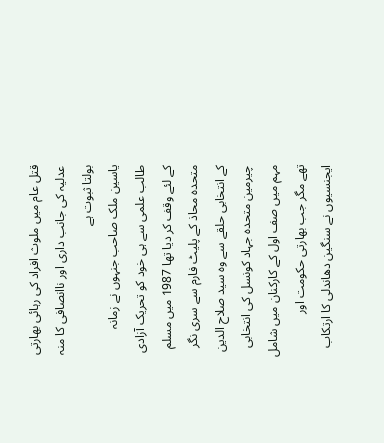قتل عام میں ملوث افراد کی رہائی بھارتی عدلیہ کی جانب داری اور ناانصافی کا منہ بولتا ثبوت ہے
یاسین ملک صاحب جنہوں نے زمانہ طالب علمی سے ہی خود کو تحریک آزادی کے لئے وقف کر دیا تھا 1987 میں مسلم متحدہ محاذ کے پلیٹ فارم سے سری نگر کے انتخابی حلقے سے وہ سید صلاح الدین چیرمین متحدہ جہاد کونسل کی انتخابی مہم میں صف اول کے کارکنان میں شامل تھے مگر جب بھارتی حکومت اور ایجنسیوں نے سنگین دھاندلی کا ارتکاب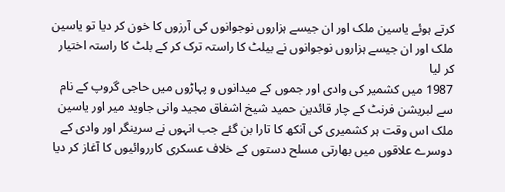کرتے ہوئے یاسین ملک اور ان جیسے ہزاروں نوجوانوں کی آرزوں کا خون کر دیا تو یاسین ملک اور ان جیسے ہزاروں نوجوانوں نے بیلٹ کا راستہ ترک کر کے بلٹ کا راستہ اختیار کر لیا
1987 میں کشمیر کی وادی اور جموں کے میدانوں و پہاڑوں میں حاجی گروپ کے نام سے لبریشن فرنٹ کے چار قائدین حمید شیخ اشفاق مجید وانی جاوید میر اور یاسین ملک اس وقت ہر کشمیری کی آنکھ کا تارا بن گئے جب انہوں نے سرینگر اور وادی کے دوسرے علاقوں میں بھارتی مسلح دستوں کے خلاف عسکری کارروائیوں کا آغاز کر دیا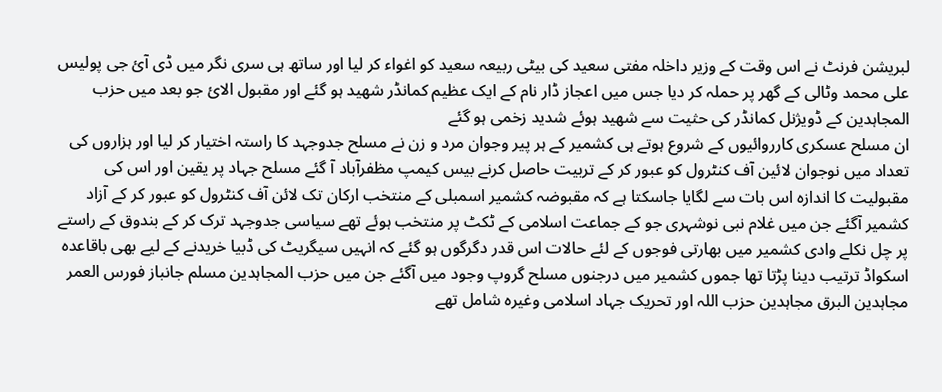لبریشن فرنٹ نے اس وقت کے وزیر داخلہ مفتی سعید کی بیٹی ربیعہ سعید کو اغواء کر لیا اور ساتھ ہی سری نگر میں ڈی آئ جی پولیس علی محمد وٹالی کے گھر پر حملہ کر دیا جس میں اعجاز ڈار نام کے ایک عظیم کمانڈر شھید ہو گئے اور مقبول الائ جو بعد میں حزب المجاہدین کے ڈویژنل کمانڈر کی حثیت سے شھید ہوئے شدید زخمی ہو گئے
ان مسلح عسکری کارروائیوں کے شروع ہوتے ہی کشمیر کے ہر پیر وجوان مرد و زن نے مسلح جدوجہد کا راستہ اختیار کر لیا اور ہزاروں کی تعداد میں نوجوان لائین آف کنٹرول کو عبور کر کے تربیت حاصل کرنے بیس کیمپ مظفرآباد آ گئے مسلح جہاد پر یقین اور اس کی مقبولیت کا اندازہ اس بات سے لگایا جاسکتا ہے کہ مقبوضہ کشمیر اسمبلی کے منتخب ارکان تک لائن آف کنٹرول کو عبور کر کے آزاد کشمیر آگئے جن میں غلام نبی نوشہری جو کے جماعت اسلامی کے ٹکٹ پر منتخب ہوئے تھے سیاسی جدوجہد ترک کر کے بندوق کے راستے پر چل نکلے وادی کشمیر میں بھارتی فوجوں کے لئے حالات اس قدر دگرگوں ہو گئے کہ انہیں سیگریٹ کی ڈبیا خریدنے کے لیے بھی باقاعدہ اسکواڈ ترتیب دینا پڑتا تھا جموں کشمیر میں درجنوں مسلح گروپ وجود میں آگئے جن میں حزب المجاہدین مسلم جانباز فورس العمر مجاہدین البرق مجاہدین حزب اللہ اور تحریک جہاد اسلامی وغیرہ شامل تھے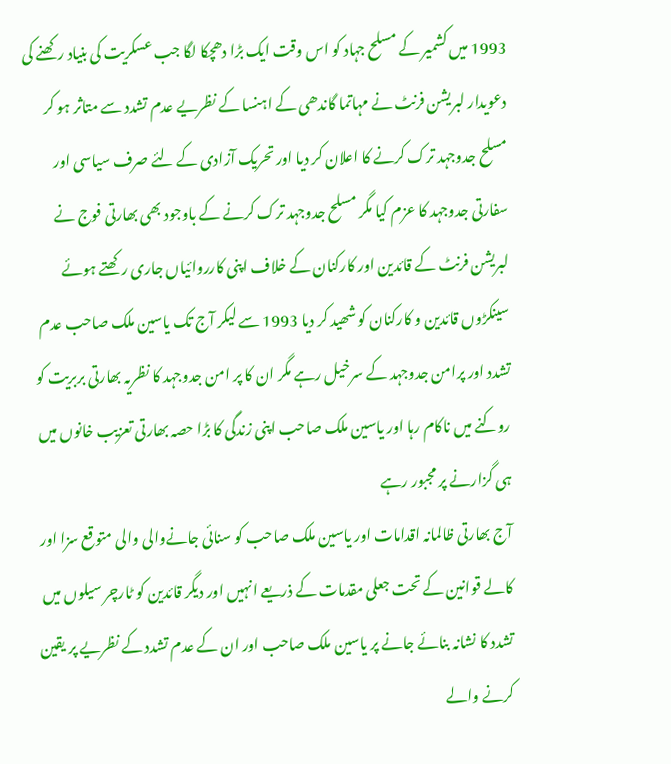1993 میں کشمیر کے مسلح جہاد کو اس وقت ایک بڑا دھچکا لگا جب عسکریت کی بنیاد رکھنے کی دعویدار لبریشن فرنٹ نے مہاتما گاندھی کے اہنسا کے نظریے عدم تشدد سے متاثر ہو کر مسلح جدوجہد ترک کرنے کا اعلان کر دیا اور تحریک آزادی کے لئے صرف سیاسی اور سفارتی جدوجہد کا عزم کیا مگر مسلح جدوجہد ترک کرنے کے باوجود بھی بھارتی فوج نے لبریشن فرنٹ کے قائدین اور کارکنان کے خلاف اپنی کارروائیاں جاری رکھتے ہوئے سینکڑوں قائدین و کارکنان کو شھید کر دیا 1993 سے لیکر آج تک یاسین ملک صاحب عدم تشدد اور پرامن جدوجہد کے سرخیل رہے مگر ان کا پر امن جدوجہد کا نظریہ بھارتی بربریت کو روکنے میں ناکام رہا اور یاسین ملک صاحب اپنی زندگی کا بڑا حصہ بھارتی تعزیب خانوں میں ہی گزارنے پر مجبور رہے
آج بھارتی ظالمانہ اقدامات اور یاسین ملک صاحب کو سنائی جانےوالی والی متوقع سزا اور کالے قوانین کے تحت جعلی مقدمات کے ذریعے انہیں اور دیگر قائدین کو ٹارچر سیلوں میں تشدد کا نشانہ بنائے جانے پر یاسین ملک صاحب اور ان کے عدم تشدد کے نظریے پر یقین کرنے والے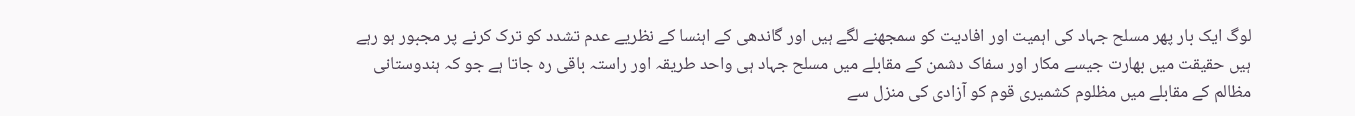لوگ ایک بار پھر مسلح جہاد کی اہمیت اور افادیت کو سمجھنے لگے ہیں اور گاندھی کے اہنسا کے نظریے عدم تشدد کو ترک کرنے پر مجبور ہو رہے ہیں حقیقت میں بھارت جیسے مکار اور سفاک دشمن کے مقابلے میں مسلح جہاد ہی واحد طریقہ اور راستہ باقی رہ جاتا ہے جو کہ ہندوستانی مظالم کے مقابلے میں مظلوم کشمیری قوم کو آزادی کی منزل سے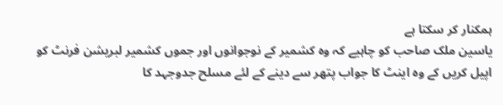ہمکنار کر سکتا ہے
یاسین ملک صاحب کو چاہیے کہ وہ کشمیر کے نوجوانوں اور جموں کشمیر لبریشن فرنٹ کو اپیل کریں کے وہ اینٹ کا جواب پتھر سے دینے کے لئے مسلح جدوجہد کا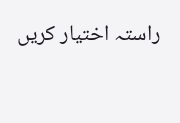راستہ اختیار کریں